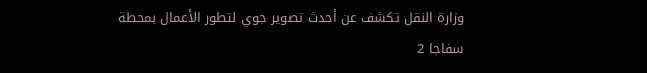وزارة النقل تكشف عن أحدث تصوير جوي لتطور الأعمال بمحطة سفاجا 2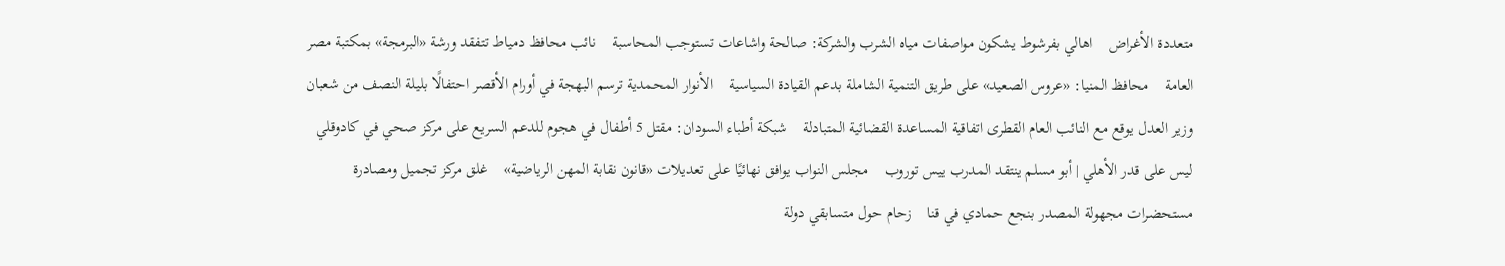متعددة الأغراض    اهالي بفرشوط يشكون مواصفات مياه الشرب والشركة: صالحة واشاعات تستوجب المحاسبة    نائب محافظ دمياط تتفقد ورشة «البرمجة» بمكتبة مصر العامة    محافظ المنيا: «عروس الصعيد» على طريق التنمية الشاملة بدعم القيادة السياسية    الأنوار المحمدية ترسم البهجة في أورام الأقصر احتفالًا بليلة النصف من شعبان    وزير العدل يوقع مع النائب العام القطرى اتفاقية المساعدة القضائية المتبادلة    شبكة أطباء السودان: مقتل 5 أطفال في هجوم للدعم السريع على مركز صحي في كادوقلي    ليس على قدر الأهلي | أبو مسلم ينتقد المدرب ييس توروب    مجلس النواب يوافق نهائيًا على تعديلات «قانون نقابة المهن الرياضية»    غلق مركز تجميل ومصادرة مستحضرات مجهولة المصدر بنجع حمادي في قنا    زحام حول متسابقي دولة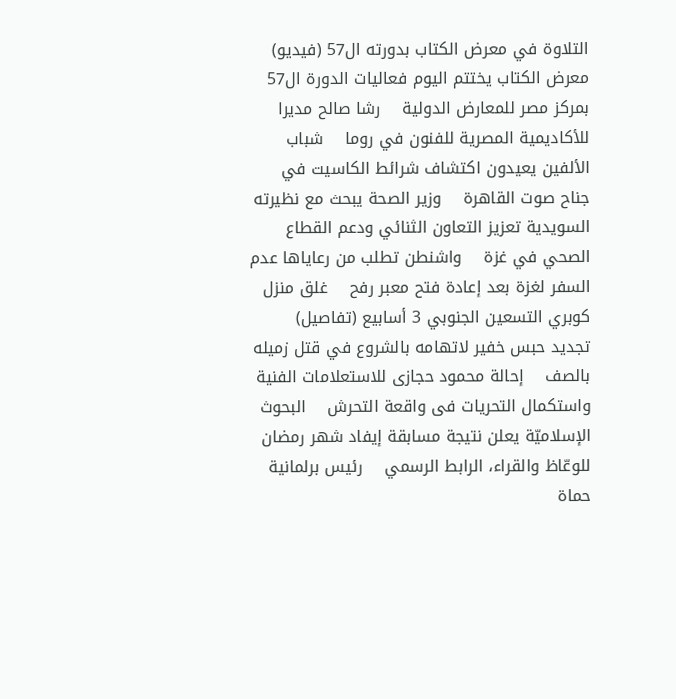التلاوة في معرض الكتاب بدورته ال57 (فيديو)    معرض الكتاب يختتم اليوم فعاليات الدورة ال57 بمركز مصر للمعارض الدولية    رشا صالح مديرا للأكاديمية المصرية للفنون في روما    شباب الألفين يعيدون اكتشاف شرائط الكاسيت في جناح صوت القاهرة    وزير الصحة يبحث مع نظيرته السويدية تعزيز التعاون الثنائي ودعم القطاع الصحي في غزة    واشنطن تطلب من رعاياها عدم السفر لغزة بعد إعادة فتح معبر رفح    غلق منزل كوبري التسعين الجنوبي 3 أسابيع (تفاصيل)    تجديد حبس خفير لاتهامه بالشروع في قتل زميله بالصف    إحالة محمود حجازى للاستعلامات الفنية واستكمال التحريات فى واقعة التحرش    البحوث الإسلاميّة يعلن نتيجة مسابقة إيفاد شهر رمضان للوعّاظ والقراء، الرابط الرسمي    رئيس برلمانية حماة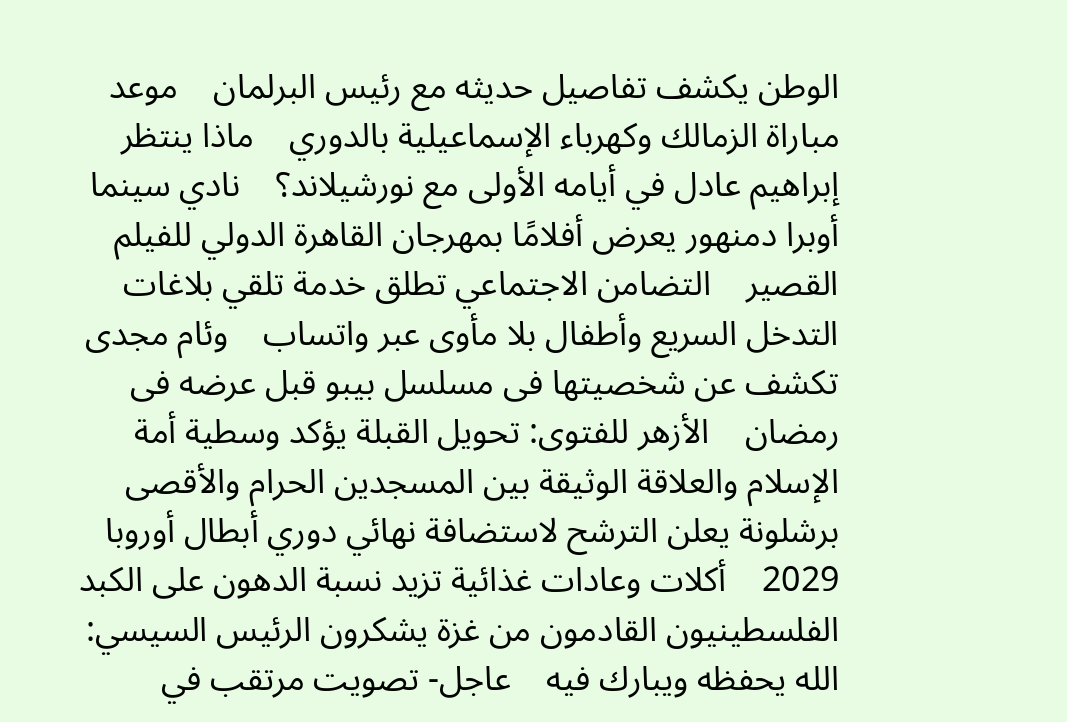الوطن يكشف تفاصيل حديثه مع رئيس البرلمان    موعد مباراة الزمالك وكهرباء الإسماعيلية بالدوري    ماذا ينتظر إبراهيم عادل في أيامه الأولى مع نورشيلاند؟    نادي سينما أوبرا دمنهور يعرض أفلامًا بمهرجان القاهرة الدولي للفيلم القصير    التضامن الاجتماعي تطلق خدمة تلقي بلاغات التدخل السريع وأطفال بلا مأوى عبر واتساب    وئام مجدى تكشف عن شخصيتها فى مسلسل بيبو قبل عرضه فى رمضان    الأزهر للفتوى: تحويل القبلة يؤكد وسطية أمة الإسلام والعلاقة الوثيقة بين المسجدين الحرام والأقصى    برشلونة يعلن الترشح لاستضافة نهائي دوري أبطال أوروبا 2029    أكلات وعادات غذائية تزيد نسبة الدهون على الكبد    الفلسطينيون القادمون من غزة يشكرون الرئيس السيسي: الله يحفظه ويبارك فيه    عاجل- تصويت مرتقب في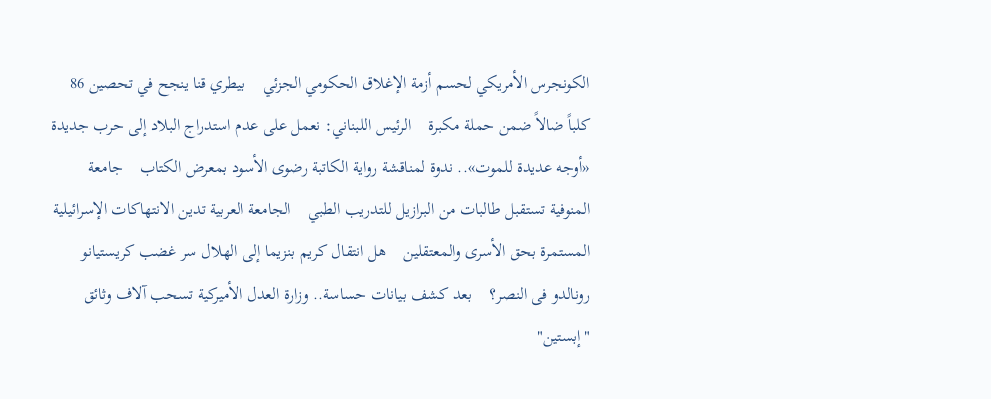الكونجرس الأمريكي لحسم أزمة الإغلاق الحكومي الجزئي    بيطري قنا ينجح في تحصين 86 كلباً ضالاً ضمن حملة مكبرة    الرئيس اللبناني: نعمل على عدم استدراج البلاد إلى حرب جديدة    «أوجه عديدة للموت».. ندوة لمناقشة رواية الكاتبة رضوى الأسود بمعرض الكتاب    جامعة المنوفية تستقبل طالبات من البرازيل للتدريب الطبي    الجامعة العربية تدين الانتهاكات الإسرائيلية المستمرة بحق الأسرى والمعتقلين    هل انتقال كريم بنزيما إلى الهلال سر غضب كريستيانو رونالدو فى النصر؟    بعد كشف بيانات حساسة.. وزارة العدل الأميركية تسحب آلاف وثائق "إبستين"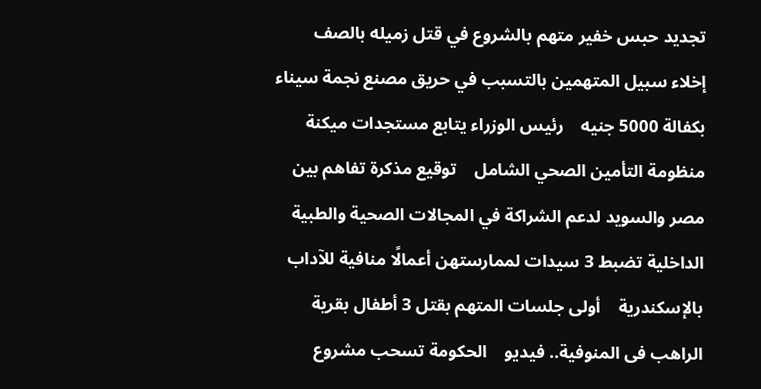تجديد حبس خفير متهم بالشروع في قتل زميله بالصف    إخلاء سبيل المتهمين بالتسبب في حريق مصنع نجمة سيناء بكفالة 5000 جنيه    رئيس الوزراء يتابع مستجدات ميكنة منظومة التأمين الصحي الشامل    توقيع مذكرة تفاهم بين مصر والسويد لدعم الشراكة في المجالات الصحية والطبية    الداخلية تضبط 3 سيدات لممارستهن أعمالًا منافية للآداب بالإسكندرية    أولى جلسات المتهم بقتل 3 أطفال بقرية الراهب فى المنوفية.. فيديو    الحكومة تسحب مشروع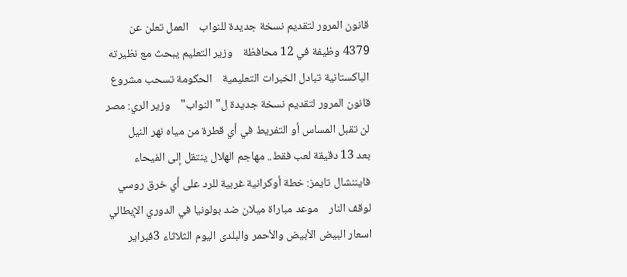قانون المرور لتقديم نسخة جديدة للنواب    العمل تعلن عن 4379 وظيفة في 12 محافظة    وزير التعليم يبحث مع نظيرته الباكستانية تبادل الخبرات التعليمية    الحكومة تسحب مشروع قانون المرور لتقديم نسخة جديدة ل"النواب"    وزير الري: مصر لن تقبل المساس أو التفريط في أي قطرة من مياه نهر النيل    بعد 13 دقيقة لعب فقط.. مهاجم الهلال ينتقل إلى الفيحاء    فايننشال تايمز: خطة أوكرانية غربية للرد على أي خرق روسي لوقف النار    موعد مباراة ميلان ضد بولونيا في الدوري الإيطالي    اسعار البيض الأبيض والأحمر والبلدى اليوم الثلاثاء 3فبراير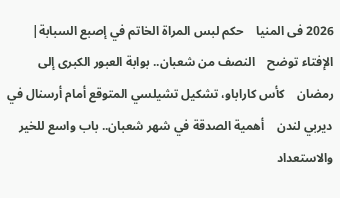2026 فى المنيا    حكم لبس المراة الخاتم في إصبع السبابة| الإفتاء توضح    النصف من شعبان.. بوابة العبور الكبرى إلى رمضان    كأس كاراباو، تشكيل تشيلسي المتوقع أمام أرسنال في ديربي لندن    أهمية الصدقة في شهر شعبان.. باب واسع للخير والاستعداد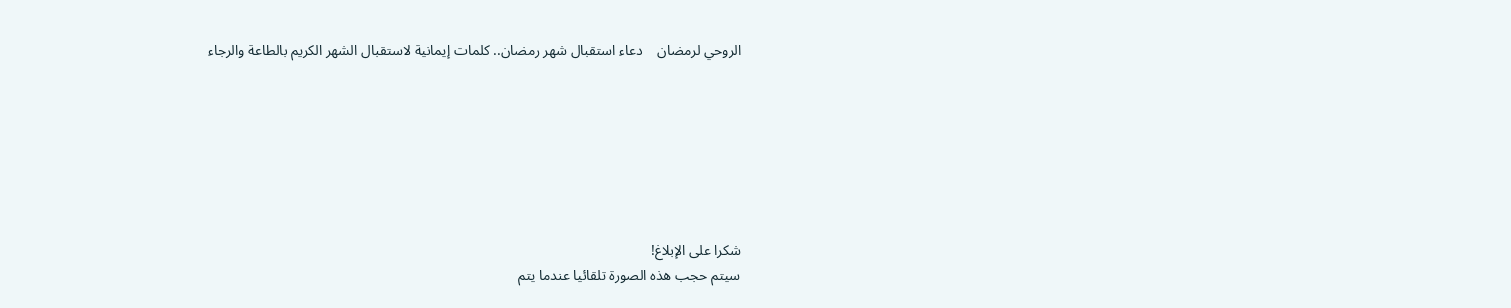الروحي لرمضان    دعاء استقبال شهر رمضان.. كلمات إيمانية لاستقبال الشهر الكريم بالطاعة والرجاء







شكرا على الإبلاغ!
سيتم حجب هذه الصورة تلقائيا عندما يتم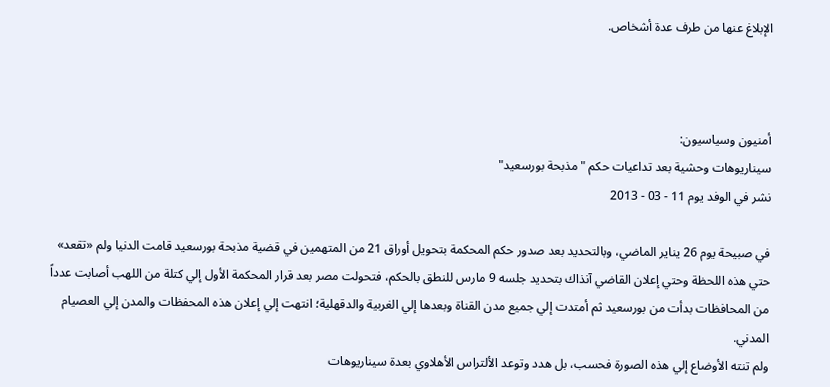الإبلاغ عنها من طرف عدة أشخاص.



أمنيون وسياسيون:
سيناريوهات وحشية بعد تداعيات حكم "مذبحة بورسعيد"
نشر في الوفد يوم 11 - 03 - 2013

في صبيحة يوم 26 يناير الماضي، وبالتحديد بعد صدور حكم المحكمة بتحويل أوراق 21 من المتهمين في قضية مذبحة بورسعيد قامت الدنيا ولم «تقعد» حتي هذه اللحظة وحتي إعلان القاضي آنذاك بتحديد جلسه 9 مارس للنطق بالحكم، فتحولت مصر بعد قرار المحكمة الأول إلي كتلة من اللهب أصابت عدداً من المحافظات بدأت من بورسعيد ثم أمتدت إلي جميع مدن القناة وبعدها إلي الغربية والدقهلية؛ انتهت إلي إعلان هذه المحفظات والمدن إلي العصيام المدني.
ولم تنته الأوضاع إلي هذه الصورة فحسب، بل هدد وتوعد الألتراس الأهلاوي بعدة سيناريوهات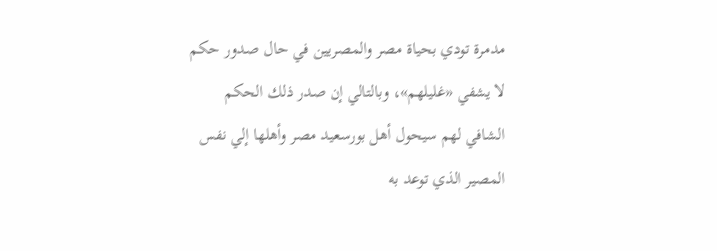مدمرة تودي بحياة مصر والمصريين في حال صدور حكم لا يشفي «غليلهم»، وبالتالي إن صدر ذلك الحكم الشافي لهم سيحول أهل بورسعيد مصر وأهلها إلي نفس المصير الذي توعد به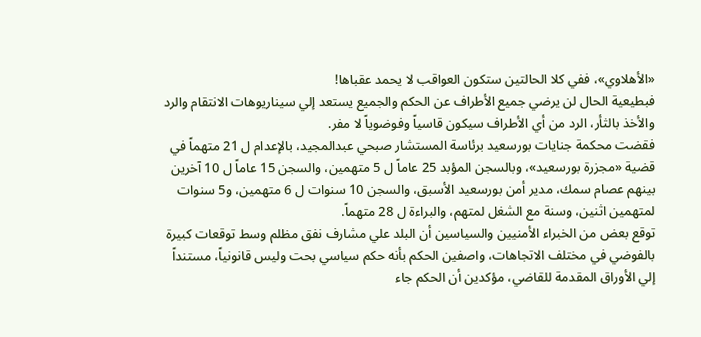«الأهلاوي»، ففي كلا الحالتين ستكون العواقب لا يحمد عقباها!
فبطيعية الحال لن يرضي جميع الأطراف عن الحكم والجميع يستعد إلي سيناريوهات الانتقام والرد والأخذ بالثأر، الرد من أي الأطراف سيكون قاسياً وفوضوياً لا مفر.
فقضت محكمة جنايات بورسعيد برئاسة المستشار صبحي عبدالمجيد، بالإعدام ل 21 متهماً في قضية «مجزرة بورسعيد»، وبالسجن المؤبد 25 عاماً ل 5 متهمين، والسجن 15 عاماً ل 10 آخرين بينهم عصام سمك، مدير أمن بورسعيد الأسبق، والسجن 10 سنوات ل 6 متهمين، و5 سنوات لمتهمين اثنين، وسنة مع الشغل لمتهم، والبراءة ل 28 متهماً.
توقع بعض من الخبراء الأمنيين والسياسين أن البلد علي مشارف نفق مظلم وسط توقعات كبيرة بالفوضي في مختلف الاتجاهات، واصفين الحكم بأنه حكم سياسي بحت وليس قانونياً، مستنداً إلي الأوراق المقدمة للقاضي، مؤكدين أن الحكم جاء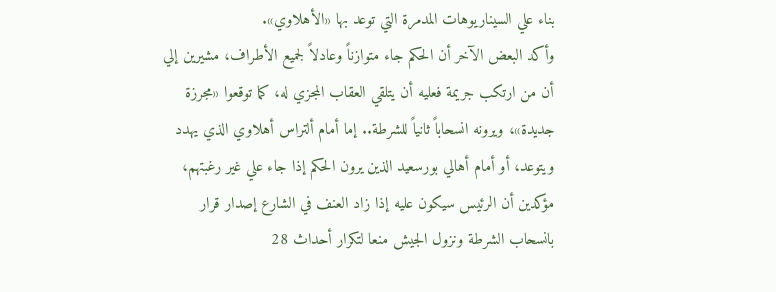بناء علي السيناريوهات المدمرة التي توعد بها «الأهلاوي».
وأكد البعض الآخر أن الحكم جاء متوازناً وعادلاً لجميع الأطراف، مشيرين إلي أن من ارتكب جريمة فعليه أن يتلقي العقاب المجزي له، كما توقعوا «مجرزة جديدة»، ويرونه انسحاباً ثانياً للشرطة.. إما أمام ألتراس أهلاوي الذي يهدد ويتوعد، أو أمام أهالي بورسعيد الذين يرون الحكم إذا جاء علي غير رغبتهم، مؤكدين أن الرئيس سيكون عليه إذا زاد العنف في الشارع إصدار قرار بانسحاب الشرطة ونزول الجيش منعا لتكرار أحداث 28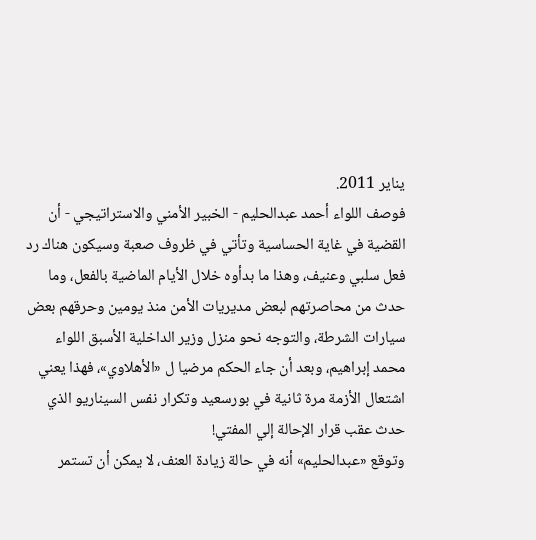يناير 2011.
فوصف اللواء أحمد عبدالحليم - الخبير الأمني والاستراتيجي - أن القضية في غاية الحساسية وتأتي في ظروف صعبة وسيكون هناك رد فعل سلبي وعنيف، وهذا ما بدأوه خلال الأيام الماضية بالفعل، وما حدث من محاصرتهم لبعض مديريات الأمن منذ يومين وحرقهم بعض سيارات الشرطة، والتوجه نحو منزل وزير الداخلية الأسبق اللواء محمد إبراهيم، وبعد أن جاء الحكم مرضيا ل «الأهلاوي»، فهذا يعني اشتعال الأزمة مرة ثانية في بورسعيد وتكرار نفس السيناريو الذي حدث عقب قرار الإحالة إلي المفتي!
وتوقع «عبدالحليم» أنه في حالة زيادة العنف، لا يمكن أن تستمر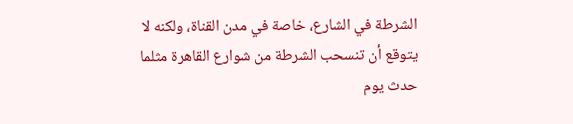الشرطة في الشارع، خاصة في مدن القناة، ولكنه لا يتوقع أن تنسحب الشرطة من شوارع القاهرة مثلما حدث يوم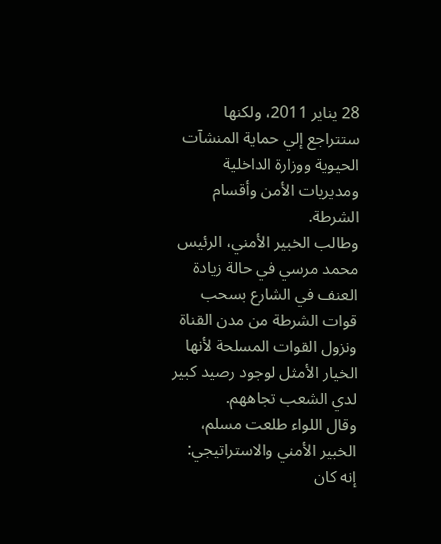28 يناير 2011، ولكنها ستتراجع إلي حماية المنشآت الحيوية ووزارة الداخلية ومديريات الأمن وأقسام الشرطة.
وطالب الخبير الأمني، الرئيس محمد مرسي في حالة زيادة العنف في الشارع بسحب قوات الشرطة من مدن القناة ونزول القوات المسلحة لأنها الخيار الأمثل لوجود رصيد كبير لدي الشعب تجاههم.
وقال اللواء طلعت مسلم، الخبير الأمني والاستراتيجي: إنه كان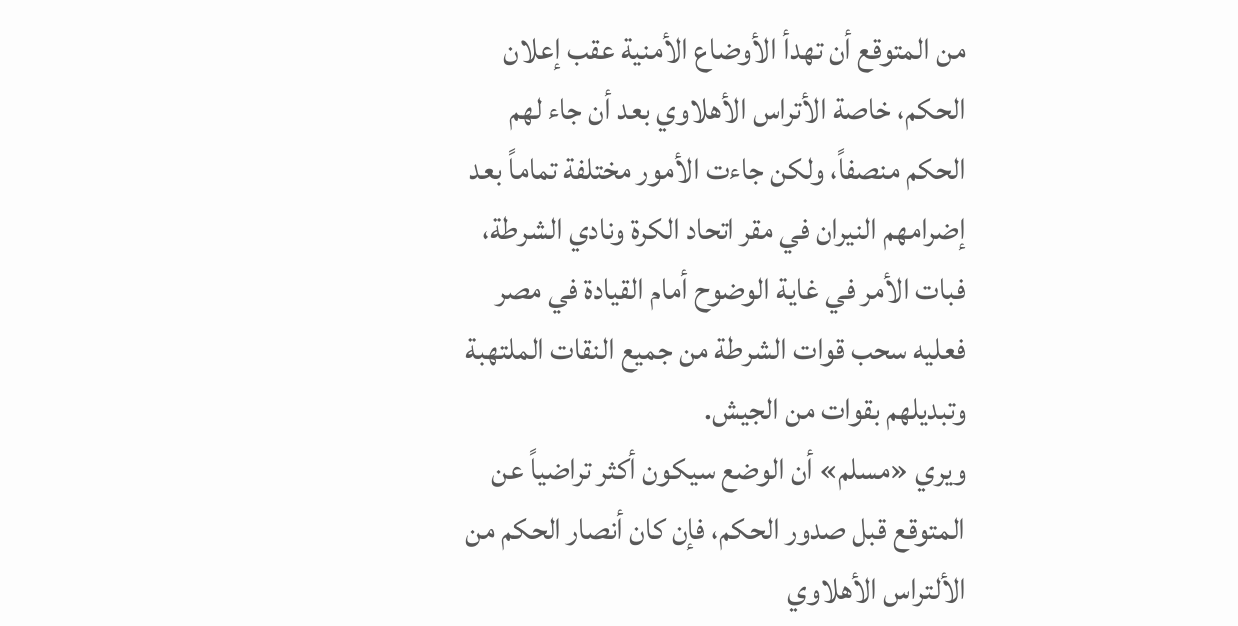من المتوقع أن تهدأ الأوضاع الأمنية عقب إعلان الحكم، خاصة الأتراس الأهلاوي بعد أن جاء لهم الحكم منصفاً، ولكن جاءت الأمور مختلفة تماماً بعد إضرامهم النيران في مقر اتحاد الكرة ونادي الشرطة، فبات الأمر في غاية الوضوح أمام القيادة في مصر فعليه سحب قوات الشرطة من جميع النقات الملتهبة وتبديلهم بقوات من الجيش.
ويري «مسلم» أن الوضع سيكون أكثر تراضياً عن المتوقع قبل صدور الحكم، فإن كان أنصار الحكم من الألتراس الأهلاوي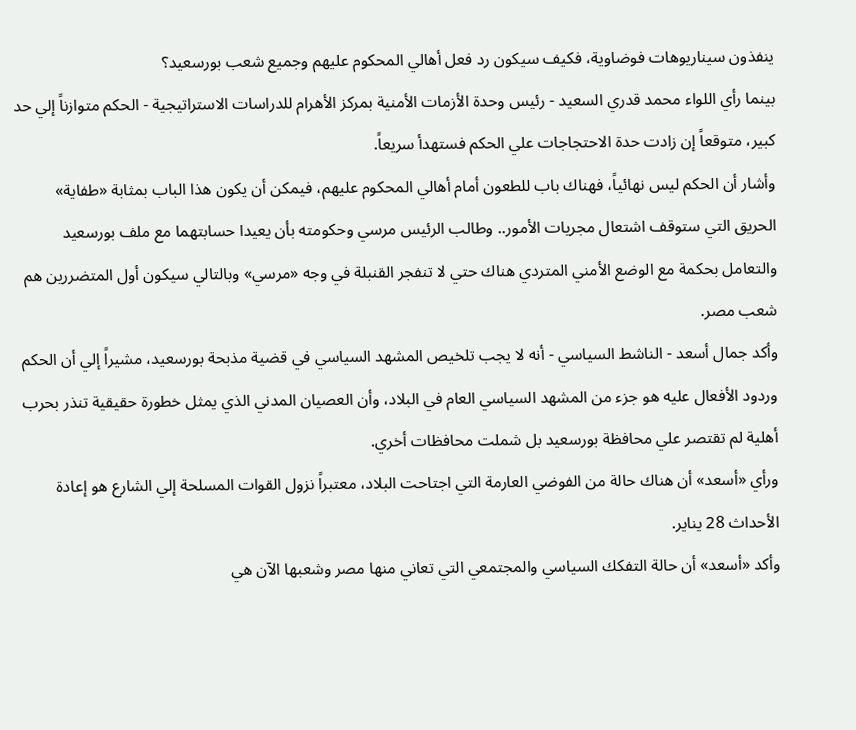ينفذون سيناريوهات فوضاوية، فكيف سيكون رد فعل أهالي المحكوم عليهم وجميع شعب بورسعيد؟
بينما رأي اللواء محمد قدري السعيد - رئيس وحدة الأزمات الأمنية بمركز الأهرام للدراسات الاستراتيجية - الحكم متوازناً إلي حد كبير، متوقعاً إن زادت حدة الاحتجاجات علي الحكم فستهدأ سريعاً.
وأشار أن الحكم ليس نهائياً، فهناك باب للطعون أمام أهالي المحكوم عليهم، فيمكن أن يكون هذا الباب بمثابة «طفاية» الحريق التي ستوقف اشتعال مجريات الأمور.. وطالب الرئيس مرسي وحكومته بأن يعيدا حسابتهما مع ملف بورسعيد والتعامل بحكمة مع الوضع الأمني المتردي هناك حتي لا تنفجر القنبلة في وجه «مرسي» وبالتالي سيكون أول المتضررين هم شعب مصر.
وأكد جمال أسعد - الناشط السياسي - أنه لا يجب تلخيص المشهد السياسي في قضية مذبحة بورسعيد، مشيراً إلي أن الحكم وردود الأفعال عليه هو جزء من المشهد السياسي العام في البلاد، وأن العصيان المدني الذي يمثل خطورة حقيقية تنذر بحرب أهلية لم تقتصر علي محافظة بورسعيد بل شملت محافظات أخري.
ورأي «أسعد» أن هناك حالة من الفوضي العارمة التي اجتاحت البلاد، معتبراً نزول القوات المسلحة إلي الشارع هو إعادة الأحداث 28 يناير.
وأكد «أسعد» أن حالة التفكك السياسي والمجتمعي التي تعاني منها مصر وشعبها الآن هي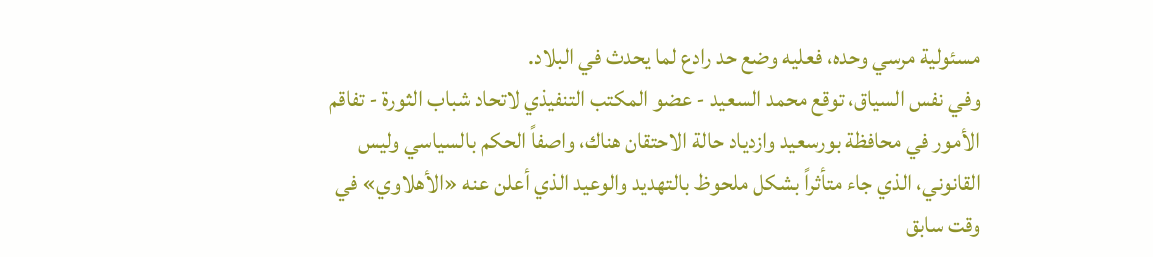مسئولية مرسي وحده، فعليه وضع حد رادع لما يحدث في البلاد.
وفي نفس السياق، توقع محمد السعيد - عضو المكتب التنفيذي لاتحاد شباب الثورة - تفاقم الأمور في محافظة بورسعيد وازدياد حالة الاحتقان هناك، واصفاً الحكم بالسياسي وليس القانوني، الذي جاء متأثراً بشكل ملحوظ بالتهديد والوعيد الذي أعلن عنه «الأهلاوي» في وقت سابق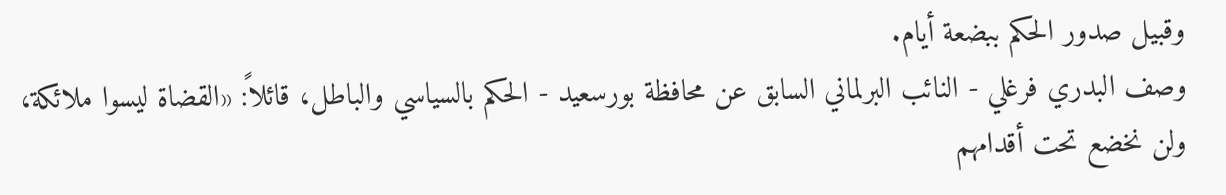وقبيل صدور الحكم ببضعة أيام.
وصف البدري فرغلي - النائب البرلماني السابق عن محافظة بورسعيد - الحكم بالسياسي والباطل، قائلاً: «القضاة ليسوا ملائكة، ولن نخضع تحت أقدامهم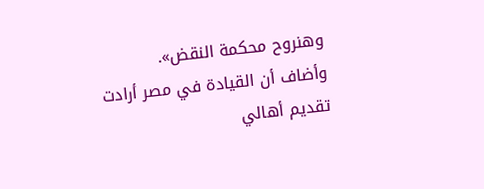وهنروح محكمة النقض».
وأضاف أن القيادة في مصر أرادت تقديم أهالي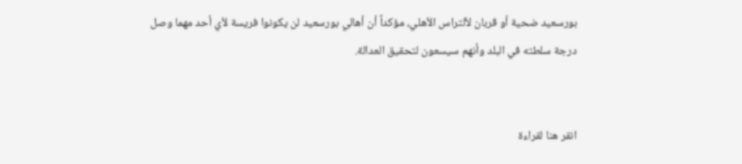بورسعيد ضحية أو قربان لألتراس الأهلي، مؤكداً أن أهالي بورسعيد لن يكونوا فريسة لأي أحد مهما وصل درجة سلطته في البلد وأنهم سيسعون لتحقيق العدالة.


انقر هنا لقراءة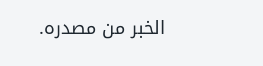الخبر من مصدره.